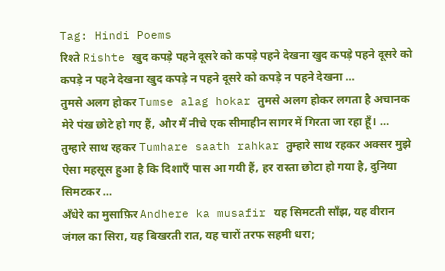Tag: Hindi Poems
रिश्ते Rishte खुद कपड़े पहने दूसरे को कपड़े पहने देखना खुद कपड़े पहने दूसरे को कपड़े न पहने देखना खुद कपड़े न पहने दूसरे को कपड़े न पहने देखना …
तुमसे अलग होकर Tumse alag hokar तुमसे अलग होकर लगता है अचानक मेरे पंख छोटे हो गए हैं, और मैं नीचे एक सीमाहीन सागर में गिरता जा रहा हूँ। …
तुम्हारे साथ रहकर Tumhare saath rahkar तुम्हारे साथ रहकर अक्सर मुझे ऐसा महसूस हुआ है कि दिशाएँ पास आ गयी हैं, हर रास्ता छोटा हो गया है, दुनिया सिमटकर …
अँधेरे का मुसाफ़िर Andhere ka musafir यह सिमटती साँझ, यह वीरान जंगल का सिरा, यह बिखरती रात, यह चारों तरफ सहमी धरा;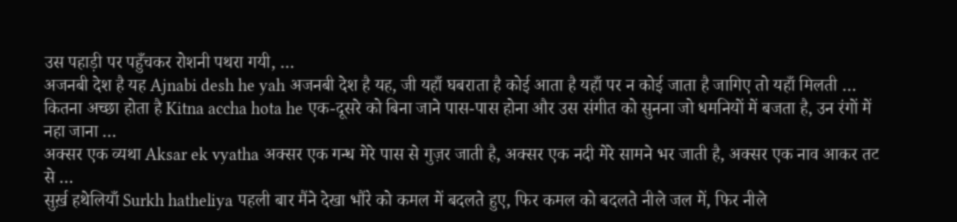उस पहाड़ी पर पहुँचकर रोशनी पथरा गयी, …
अजनबी देश है यह Ajnabi desh he yah अजनबी देश है यह, जी यहाँ घबराता है कोई आता है यहाँ पर न कोई जाता है जागिए तो यहाँ मिलती …
कितना अच्छा होता है Kitna accha hota he एक-दूसरे को बिना जाने पास-पास होना और उस संगीत को सुनना जो धमनियों में बजता है, उन रंगों में नहा जाना …
अक्सर एक व्यथा Aksar ek vyatha अक्सर एक गन्ध मेरे पास से गुज़र जाती है, अक्सर एक नदी मेरे सामने भर जाती है, अक्सर एक नाव आकर तट से …
सुर्ख़ हथेलियाँ Surkh hatheliya पहली बार मैंने देखा भौंरे को कमल में बदलते हुए, फिर कमल को बदलते नीले जल में, फिर नीले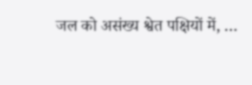जल को असंख्य श्वेत पक्षियों में, …